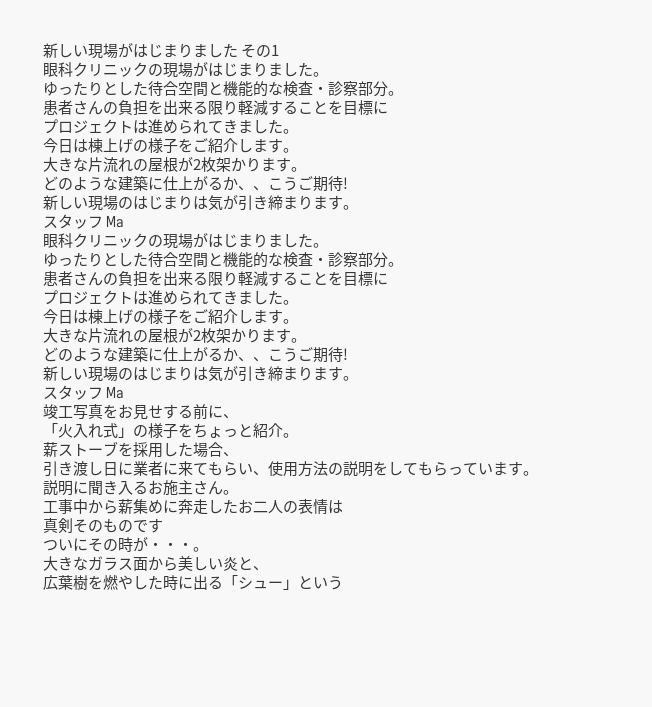新しい現場がはじまりました その1
眼科クリニックの現場がはじまりました。
ゆったりとした待合空間と機能的な検査・診察部分。
患者さんの負担を出来る限り軽減することを目標に
プロジェクトは進められてきました。
今日は棟上げの様子をご紹介します。
大きな片流れの屋根が2枚架かります。
どのような建築に仕上がるか、、こうご期待!
新しい現場のはじまりは気が引き締まります。
スタッフ Ma
眼科クリニックの現場がはじまりました。
ゆったりとした待合空間と機能的な検査・診察部分。
患者さんの負担を出来る限り軽減することを目標に
プロジェクトは進められてきました。
今日は棟上げの様子をご紹介します。
大きな片流れの屋根が2枚架かります。
どのような建築に仕上がるか、、こうご期待!
新しい現場のはじまりは気が引き締まります。
スタッフ Ma
竣工写真をお見せする前に、
「火入れ式」の様子をちょっと紹介。
薪ストーブを採用した場合、
引き渡し日に業者に来てもらい、使用方法の説明をしてもらっています。
説明に聞き入るお施主さん。
工事中から薪集めに奔走したお二人の表情は
真剣そのものです
ついにその時が・・・。
大きなガラス面から美しい炎と、
広葉樹を燃やした時に出る「シュー」という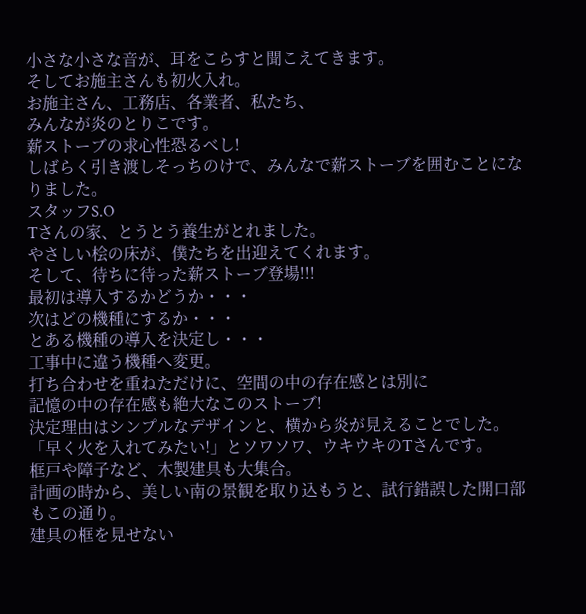小さな小さな音が、耳をこらすと聞こえてきます。
そしてお施主さんも初火入れ。
お施主さん、工務店、各業者、私たち、
みんなが炎のとりこです。
薪ストーブの求心性恐るべし!
しばらく引き渡しそっちのけで、みんなで薪ストーブを囲むことになりました。
スタッフS.O
Tさんの家、とうとう養生がとれました。
やさしい桧の床が、僕たちを出迎えてくれます。
そして、待ちに待った薪ストーブ登場!!!
最初は導入するかどうか・・・
次はどの機種にするか・・・
とある機種の導入を決定し・・・
工事中に違う機種へ変更。
打ち合わせを重ねただけに、空間の中の存在感とは別に
記憶の中の存在感も絶大なこのストーブ!
決定理由はシンプルなデザインと、横から炎が見えることでした。
「早く火を入れてみたい!」とソワソワ、ウキウキのTさんです。
框戸や障子など、木製建具も大集合。
計画の時から、美しい南の景観を取り込もうと、試行錯誤した開口部もこの通り。
建具の框を見せない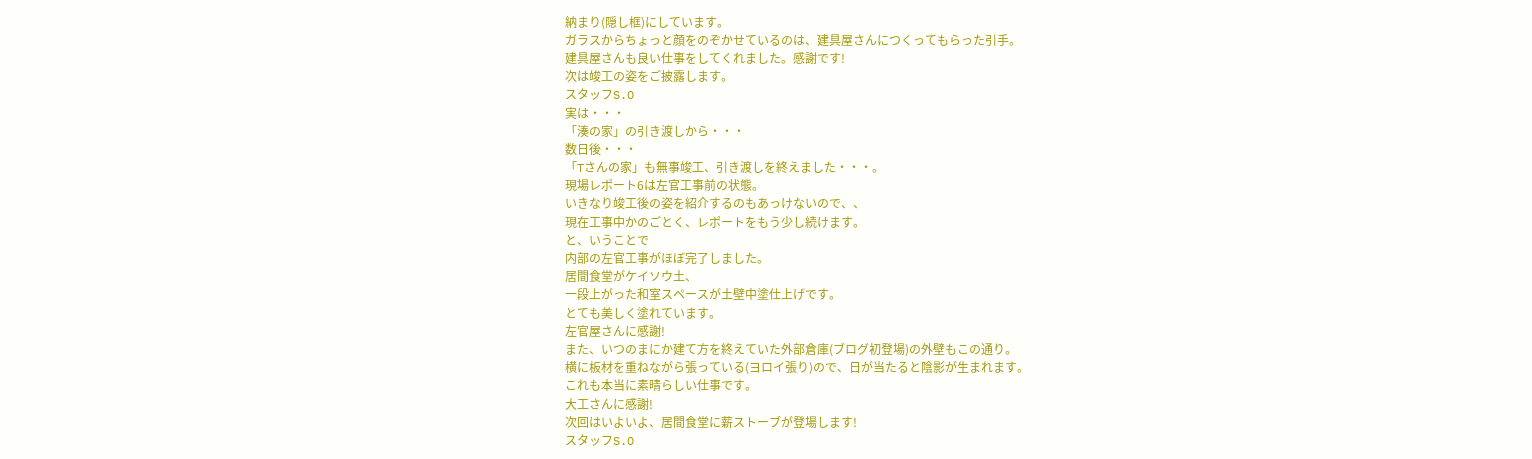納まり(隠し框)にしています。
ガラスからちょっと顔をのぞかせているのは、建具屋さんにつくってもらった引手。
建具屋さんも良い仕事をしてくれました。感謝です!
次は竣工の姿をご披露します。
スタッフS.O
実は・・・
「湊の家」の引き渡しから・・・
数日後・・・
「Tさんの家」も無事竣工、引き渡しを終えました・・・。
現場レポート6は左官工事前の状態。
いきなり竣工後の姿を紹介するのもあっけないので、、
現在工事中かのごとく、レポートをもう少し続けます。
と、いうことで
内部の左官工事がほぼ完了しました。
居間食堂がケイソウ土、
一段上がった和室スペースが土壁中塗仕上げです。
とても美しく塗れています。
左官屋さんに感謝!
また、いつのまにか建て方を終えていた外部倉庫(ブログ初登場)の外壁もこの通り。
横に板材を重ねながら張っている(ヨロイ張り)ので、日が当たると陰影が生まれます。
これも本当に素晴らしい仕事です。
大工さんに感謝!
次回はいよいよ、居間食堂に薪ストーブが登場します!
スタッフS.O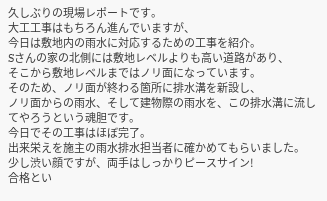久しぶりの現場レポートです。
大工工事はもちろん進んでいますが、
今日は敷地内の雨水に対応するための工事を紹介。
Sさんの家の北側には敷地レベルよりも高い道路があり、
そこから敷地レベルまではノリ面になっています。
そのため、ノリ面が終わる箇所に排水溝を新設し、
ノリ面からの雨水、そして建物際の雨水を、この排水溝に流してやろうという魂胆です。
今日でその工事はほぼ完了。
出来栄えを施主の雨水排水担当者に確かめてもらいました。
少し渋い顔ですが、両手はしっかりピースサイン!
合格とい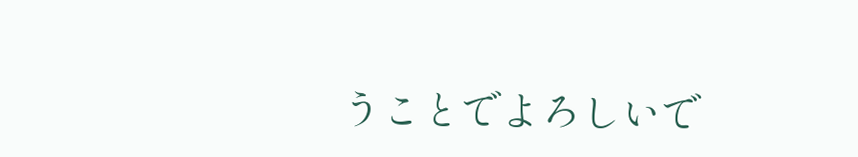うことでよろしいで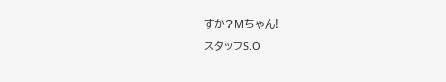すか?Mちゃん!
スタッフS.O